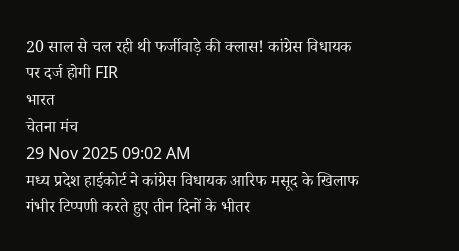20 साल से चल रही थी फर्जीवाड़े की क्लास! कांग्रेस विधायक पर दर्ज होगी FIR
भारत
चेतना मंच
29 Nov 2025 09:02 AM
मध्य प्रदेश हाईकोर्ट ने कांग्रेस विधायक आरिफ मसूद के खिलाफ गंभीर टिप्पणी करते हुए तीन दिनों के भीतर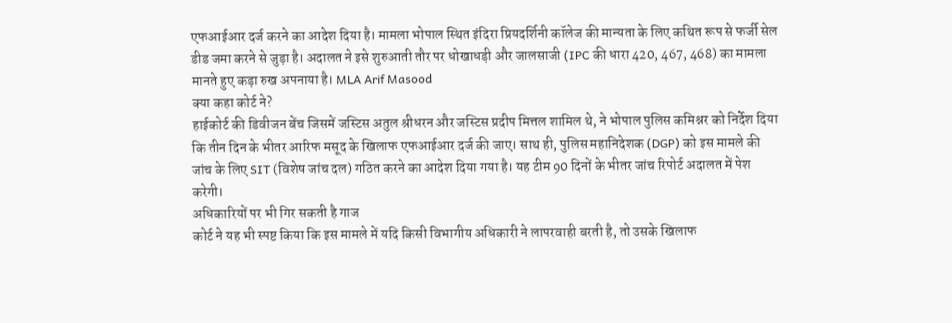एफआईआर दर्ज करने का आदेश दिया है। मामला भोपाल स्थित इंदिरा प्रियदर्शिनी कॉलेज की मान्यता के लिए कथित रूप से फर्जी सेल डीड जमा करने से जुड़ा है। अदालत ने इसे शुरुआती तौर पर धोखाधड़ी और जालसाजी (IPC की धारा 420, 467, 468) का मामला मानते हुए कड़ा रुख अपनाया है। MLA Arif Masood
क्या कहा कोर्ट ने?
हाईकोर्ट की डिवीजन बेंच जिसमें जस्टिस अतुल श्रीधरन और जस्टिस प्रदीप मित्तल शामिल थे, ने भोपाल पुलिस कमिश्नर को निर्देश दिया कि तीन दिन के भीतर आरिफ मसूद के खिलाफ एफआईआर दर्ज की जाए। साथ ही, पुलिस महानिदेशक (DGP) को इस मामले की जांच के लिए SIT (विशेष जांच दल) गठित करने का आदेश दिया गया है। यह टीम 90 दिनों के भीतर जांच रिपोर्ट अदालत में पेश करेगी।
अधिकारियों पर भी गिर सकती है गाज
कोर्ट ने यह भी स्पष्ट किया कि इस मामले में यदि किसी विभागीय अधिकारी ने लापरवाही बरती है, तो उसके खिलाफ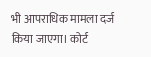भी आपराधिक मामला दर्ज किया जाएगा। कोर्ट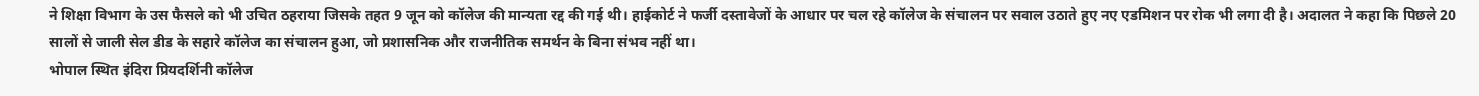ने शिक्षा विभाग के उस फैसले को भी उचित ठहराया जिसके तहत 9 जून को कॉलेज की मान्यता रद्द की गई थी। हाईकोर्ट ने फर्जी दस्तावेजों के आधार पर चल रहे कॉलेज के संचालन पर सवाल उठाते हुए नए एडमिशन पर रोक भी लगा दी है। अदालत ने कहा कि पिछले 20 सालों से जाली सेल डीड के सहारे कॉलेज का संचालन हुआ, जो प्रशासनिक और राजनीतिक समर्थन के बिना संभव नहीं था।
भोपाल स्थित इंदिरा प्रियदर्शिनी कॉलेज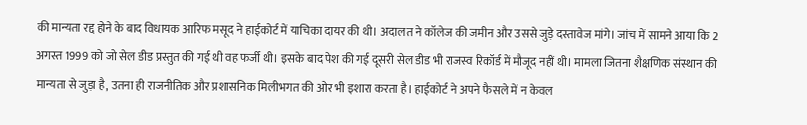की मान्यता रद्द होने के बाद विधायक आरिफ मसूद ने हाईकोर्ट में याचिका दायर की थी। अदालत ने कॉलेज की जमीन और उससे जुड़े दस्तावेज मांगे। जांच में सामने आया कि 2 अगस्त 1999 को जो सेल डीड प्रस्तुत की गई थी वह फर्जी थी। इसके बाद पेश की गई दूसरी सेल डीड भी राजस्व रिकॉर्ड में मौजूद नहीं थी। मामला जितना शैक्षणिक संस्थान की मान्यता से जुड़ा है, उतना ही राजनीतिक और प्रशासनिक मिलीभगत की ओर भी इशारा करता है। हाईकोर्ट ने अपने फैसले में न केवल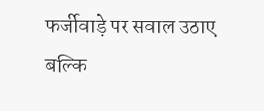फर्जीवाड़े पर सवाल उठाए बल्कि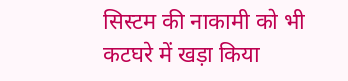सिस्टम की नाकामी को भी कटघरे में खड़ा किया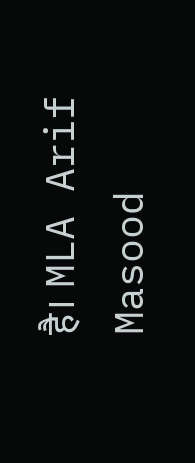है। MLA Arif Masood